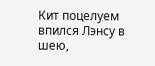Кит поцелуем впился Лэнсу в шею,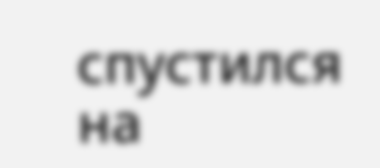спустился на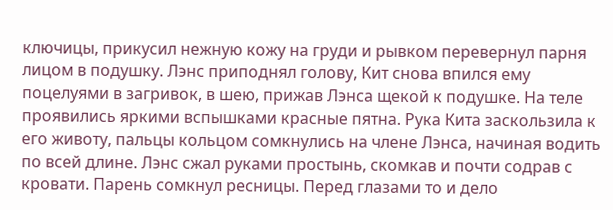ключицы, прикусил нежную кожу на груди и рывком перевернул парня лицом в подушку. Лэнс приподнял голову, Кит снова впился ему поцелуями в загривок, в шею, прижав Лэнса щекой к подушке. На теле проявились яркими вспышками красные пятна. Рука Кита заскользила к его животу, пальцы кольцом сомкнулись на члене Лэнса, начиная водить по всей длине. Лэнс сжал руками простынь, скомкав и почти содрав с кровати. Парень сомкнул ресницы. Перед глазами то и дело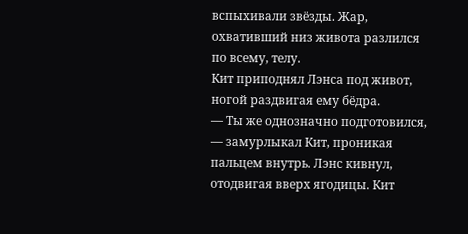вспыхивали звёзды. Жар, охвативший низ живота разлился по всему, телу.
Кит приподнял Лэнса под живот, ногой раздвигая ему бёдра.
— Ты же однозначно подготовился, — замурлыкал Кит, проникая пальцем внутрь. Лэнс кивнул, отодвигая вверх ягодицы. Кит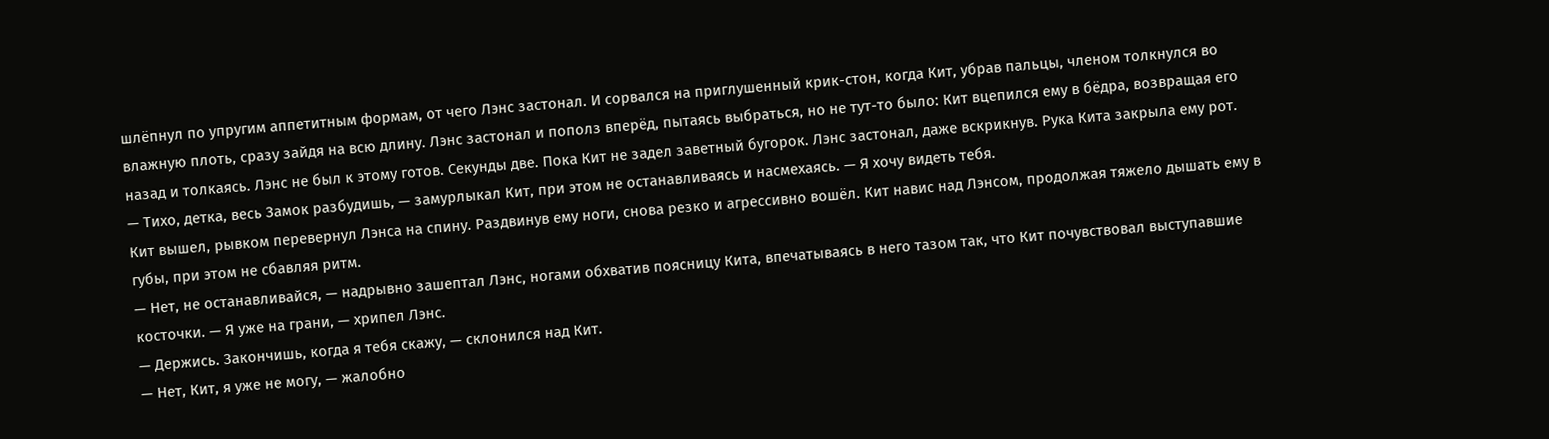шлёпнул по упругим аппетитным формам, от чего Лэнс застонал. И сорвался на приглушенный крик-стон, когда Кит, убрав пальцы, членом толкнулся во влажную плоть, сразу зайдя на всю длину. Лэнс застонал и пополз вперёд, пытаясь выбраться, но не тут-то было: Кит вцепился ему в бёдра, возвращая его назад и толкаясь. Лэнс не был к этому готов. Секунды две. Пока Кит не задел заветный бугорок. Лэнс застонал, даже вскрикнув. Рука Кита закрыла ему рот.
— Тихо, детка, весь Замок разбудишь, — замурлыкал Кит, при этом не останавливаясь и насмехаясь. — Я хочу видеть тебя.
Кит вышел, рывком перевернул Лэнса на спину. Раздвинув ему ноги, снова резко и агрессивно вошёл. Кит навис над Лэнсом, продолжая тяжело дышать ему в губы, при этом не сбавляя ритм.
— Нет, не останавливайся, — надрывно зашептал Лэнс, ногами обхватив поясницу Кита, впечатываясь в него тазом так, что Кит почувствовал выступавшие косточки. — Я уже на грани, — хрипел Лэнс.
— Держись. Закончишь, когда я тебя скажу, — склонился над Кит.
— Нет, Кит, я уже не могу, — жалобно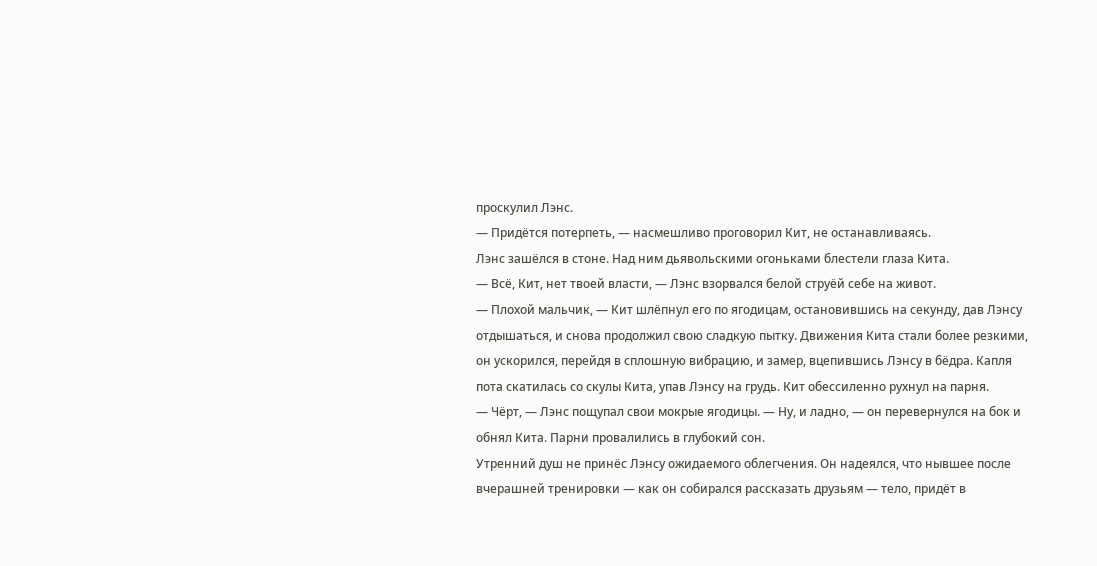проскулил Лэнс.
— Придётся потерпеть, — насмешливо проговорил Кит, не останавливаясь.
Лэнс зашёлся в стоне. Над ним дьявольскими огоньками блестели глаза Кита.
— Всё, Кит, нет твоей власти, — Лэнс взорвался белой струёй себе на живот.
— Плохой мальчик, — Кит шлёпнул его по ягодицам, остановившись на секунду, дав Лэнсу отдышаться, и снова продолжил свою сладкую пытку. Движения Кита стали более резкими, он ускорился, перейдя в сплошную вибрацию, и замер, вцепившись Лэнсу в бёдра. Капля пота скатилась со скулы Кита, упав Лэнсу на грудь. Кит обессиленно рухнул на парня.
— Чёрт, — Лэнс пощупал свои мокрые ягодицы. — Ну, и ладно, — он перевернулся на бок и обнял Кита. Парни провалились в глубокий сон.
Утренний душ не принёс Лэнсу ожидаемого облегчения. Он надеялся, что нывшее после вчерашней тренировки — как он собирался рассказать друзьям — тело, придёт в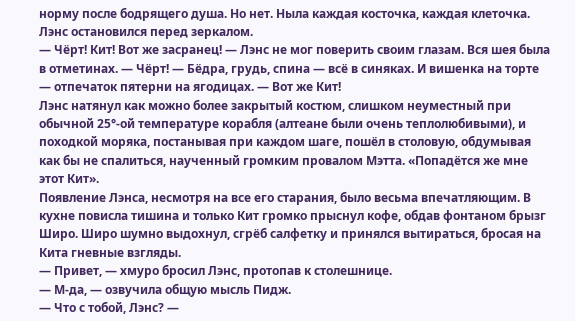норму после бодрящего душа. Но нет. Ныла каждая косточка, каждая клеточка. Лэнс остановился перед зеркалом.
— Чёрт! Кит! Вот же засранец! — Лэнс не мог поверить своим глазам. Вся шея была в отметинах. — Чёрт! — Бёдра, грудь, спина — всё в синяках. И вишенка на торте — отпечаток пятерни на ягодицах. — Вот же Кит!
Лэнс натянул как можно более закрытый костюм, слишком неуместный при обычной 25°-ой температуре корабля (алтеане были очень теплолюбивыми), и походкой моряка, постанывая при каждом шаге, пошёл в столовую, обдумывая как бы не спалиться, наученный громким провалом Мэтта. «Попадётся же мне этот Кит».
Появление Лэнса, несмотря на все его старания, было весьма впечатляющим. В кухне повисла тишина и только Кит громко прыснул кофе, обдав фонтаном брызг Широ. Широ шумно выдохнул, сгрёб салфетку и принялся вытираться, бросая на Кита гневные взгляды.
— Привет, — хмуро бросил Лэнс, протопав к столешнице.
— М-да, — озвучила общую мысль Пидж.
— Что с тобой, Лэнс? —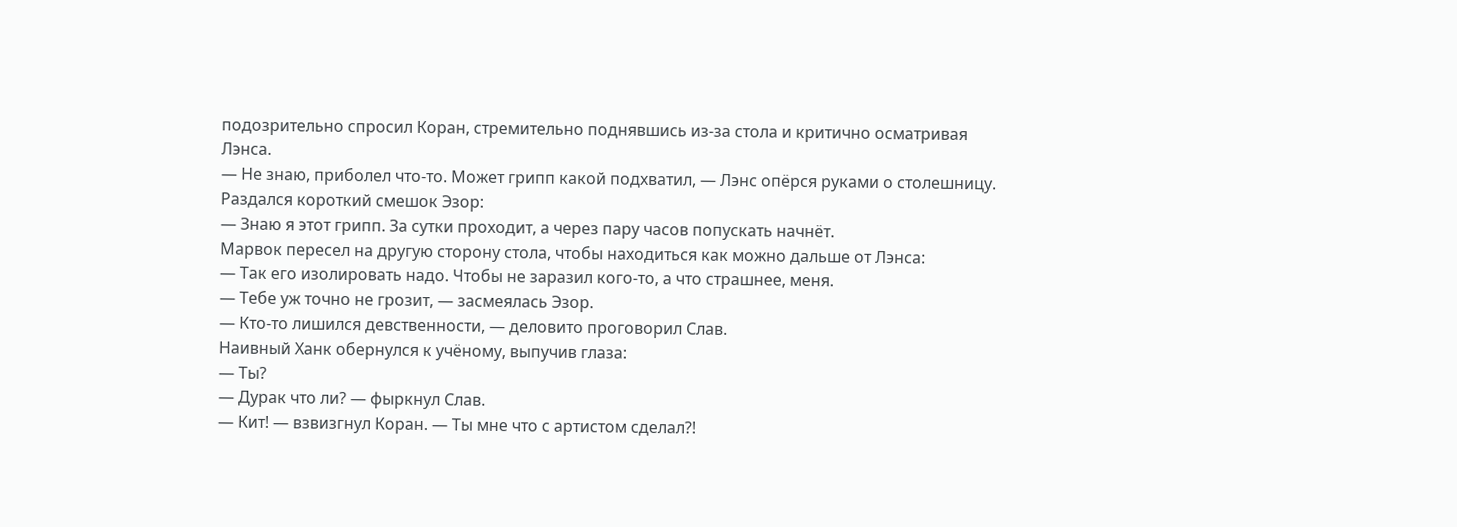подозрительно спросил Коран, стремительно поднявшись из-за стола и критично осматривая Лэнса.
— Не знаю, приболел что-то. Может грипп какой подхватил, — Лэнс опёрся руками о столешницу.
Раздался короткий смешок Эзор:
— Знаю я этот грипп. За сутки проходит, а через пару часов попускать начнёт.
Марвок пересел на другую сторону стола, чтобы находиться как можно дальше от Лэнса:
— Так его изолировать надо. Чтобы не заразил кого-то, а что страшнее, меня.
— Тебе уж точно не грозит, — засмеялась Эзор.
— Кто-то лишился девственности, — деловито проговорил Слав.
Наивный Ханк обернулся к учёному, выпучив глаза:
— Ты?
— Дурак что ли? — фыркнул Слав.
— Кит! — взвизгнул Коран. — Ты мне что с артистом сделал?!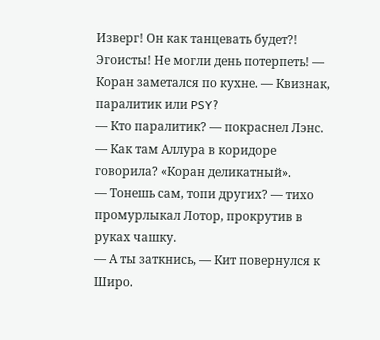Изверг! Он как танцевать будет?! Эгоисты! Не могли день потерпеть! — Коран заметался по кухне. — Квизнак, паралитик или PSY?
— Кто паралитик? — покраснел Лэнс. — Как там Аллура в коридоре говорила? «Коран деликатный».
— Тонешь сам, топи других? — тихо промурлыкал Лотор, прокрутив в руках чашку.
— А ты заткнись, — Кит повернулся к Широ.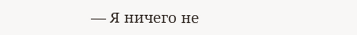— Я ничего не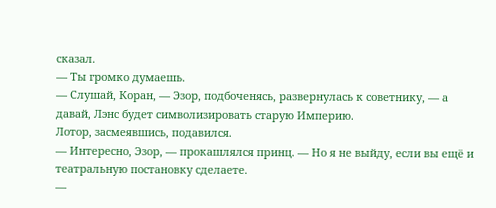сказал.
— Ты громко думаешь.
— Слушай, Коран, — Эзор, подбоченясь, развернулась к советнику, — а давай, Лэнс будет символизировать старую Империю.
Лотор, засмеявшись, подавился.
— Интересно, Эзор, — прокашлялся принц. — Но я не выйду, если вы ещё и театральную постановку сделаете.
—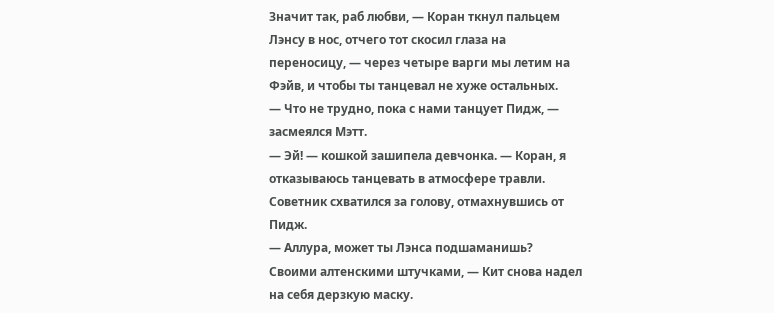Значит так, раб любви, — Коран ткнул пальцем Лэнсу в нос, отчего тот скосил глаза на переносицу, — через четыре варги мы летим на Фэйв, и чтобы ты танцевал не хуже остальных.
— Что не трудно, пока с нами танцует Пидж, — засмеялся Мэтт.
— Эй! — кошкой зашипела девчонка. — Коран, я отказываюсь танцевать в атмосфере травли.
Советник схватился за голову, отмахнувшись от Пидж.
— Аллура, может ты Лэнса подшаманишь? Своими алтенскими штучками, — Кит снова надел на себя дерзкую маску.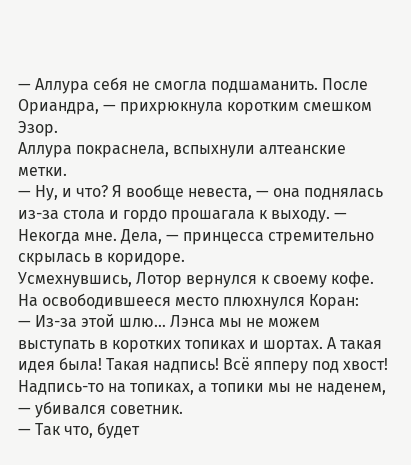— Аллура себя не смогла подшаманить. После Ориандра, — прихрюкнула коротким смешком Эзор.
Аллура покраснела, вспыхнули алтеанские метки.
— Ну, и что? Я вообще невеста, — она поднялась из-за стола и гордо прошагала к выходу. — Некогда мне. Дела, — принцесса стремительно скрылась в коридоре.
Усмехнувшись, Лотор вернулся к своему кофе. На освободившееся место плюхнулся Коран:
— Из-за этой шлю… Лэнса мы не можем выступать в коротких топиках и шортах. А такая идея была! Такая надпись! Всё япперу под хвост! Надпись-то на топиках, а топики мы не наденем, — убивался советник.
— Так что, будет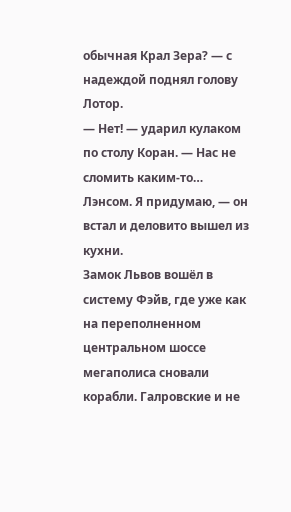обычная Крал Зера? — с надеждой поднял голову Лотор.
— Нет! — ударил кулаком по столу Коран. — Нас не сломить каким-то… Лэнсом. Я придумаю, — он встал и деловито вышел из кухни.
Замок Львов вошёл в систему Фэйв, где уже как на переполненном центральном шоссе мегаполиса сновали корабли. Галровские и не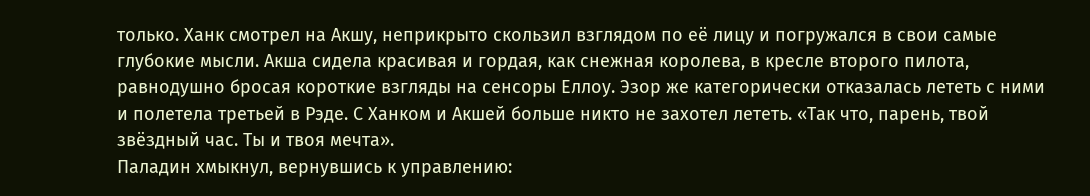только. Ханк смотрел на Акшу, неприкрыто скользил взглядом по её лицу и погружался в свои самые глубокие мысли. Акша сидела красивая и гордая, как снежная королева, в кресле второго пилота, равнодушно бросая короткие взгляды на сенсоры Еллоу. Эзор же категорически отказалась лететь с ними и полетела третьей в Рэде. С Ханком и Акшей больше никто не захотел лететь. «Так что, парень, твой звёздный час. Ты и твоя мечта».
Паладин хмыкнул, вернувшись к управлению: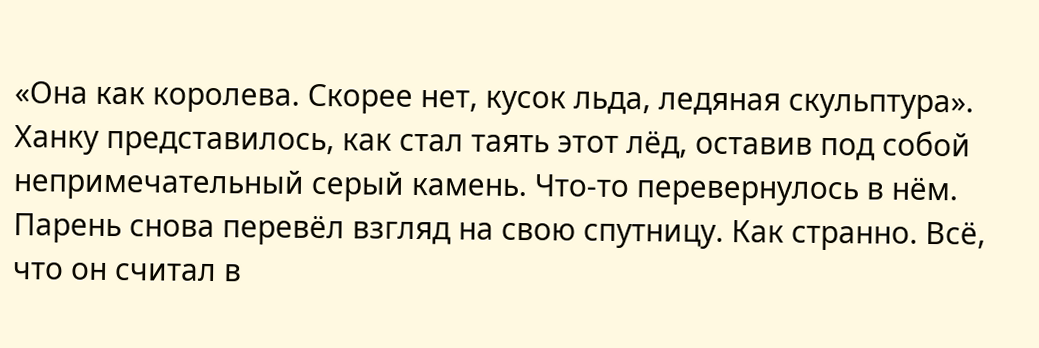«Она как королева. Скорее нет, кусок льда, ледяная скульптура». Ханку представилось, как стал таять этот лёд, оставив под собой непримечательный серый камень. Что-то перевернулось в нём. Парень снова перевёл взгляд на свою спутницу. Как странно. Всё, что он считал в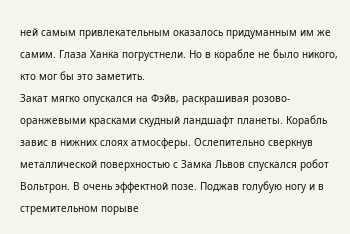ней самым привлекательным оказалось придуманным им же самим. Глаза Ханка погрустнели. Но в корабле не было никого, кто мог бы это заметить.
Закат мягко опускался на Фэйв, раскрашивая розово-оранжевыми красками скудный ландшафт планеты. Корабль завис в нижних слоях атмосферы. Ослепительно сверкнув металлической поверхностью с Замка Львов спускался робот Вольтрон. В очень эффектной позе. Поджав голубую ногу и в стремительном порыве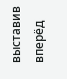выставив вперёд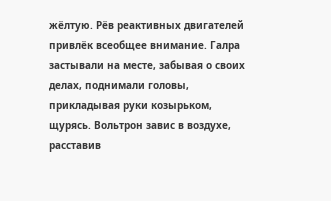жёлтую. Рёв реактивных двигателей привлёк всеобщее внимание. Галра застывали на месте, забывая о своих делах, поднимали головы, прикладывая руки козырьком, щурясь. Вольтрон завис в воздухе, расставив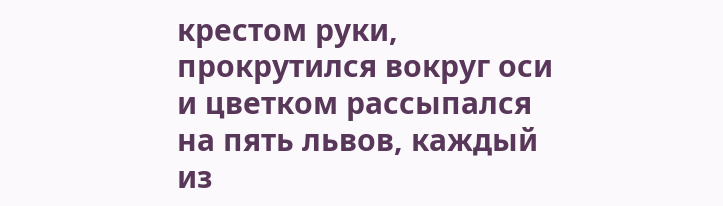крестом руки, прокрутился вокруг оси и цветком рассыпался на пять львов, каждый из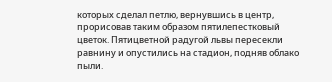которых сделал петлю, вернувшись в центр, прорисовав таким образом пятилепестковый цветок. Пятицветной радугой львы пересекли равнину и опустились на стадион, подняв облако пыли.